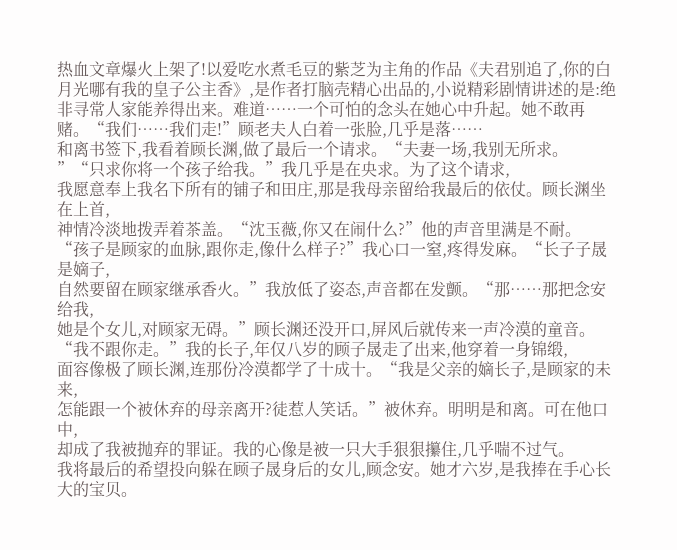热血文章爆火上架了!以爱吃水煮毛豆的紫芝为主角的作品《夫君别追了,你的白月光哪有我的皇子公主香》,是作者打脑壳精心出品的,小说精彩剧情讲述的是:绝非寻常人家能养得出来。难道……一个可怕的念头在她心中升起。她不敢再赌。“我们……我们走!”顾老夫人白着一张脸,几乎是落……
和离书签下,我看着顾长渊,做了最后一个请求。“夫妻一场,我别无所求。
”“只求你将一个孩子给我。”我几乎是在央求。为了这个请求,
我愿意奉上我名下所有的铺子和田庄,那是我母亲留给我最后的依仗。顾长渊坐在上首,
神情冷淡地拨弄着茶盖。“沈玉薇,你又在闹什么?”他的声音里满是不耐。
“孩子是顾家的血脉,跟你走,像什么样子?”我心口一窒,疼得发麻。“长子子晟是嫡子,
自然要留在顾家继承香火。”我放低了姿态,声音都在发颤。“那……那把念安给我,
她是个女儿,对顾家无碍。”顾长渊还没开口,屏风后就传来一声冷漠的童音。
“我不跟你走。”我的长子,年仅八岁的顾子晟走了出来,他穿着一身锦缎,
面容像极了顾长渊,连那份冷漠都学了十成十。“我是父亲的嫡长子,是顾家的未来,
怎能跟一个被休弃的母亲离开?徒惹人笑话。”被休弃。明明是和离。可在他口中,
却成了我被抛弃的罪证。我的心像是被一只大手狠狠攥住,几乎喘不过气。
我将最后的希望投向躲在顾子晟身后的女儿,顾念安。她才六岁,是我捧在手心长大的宝贝。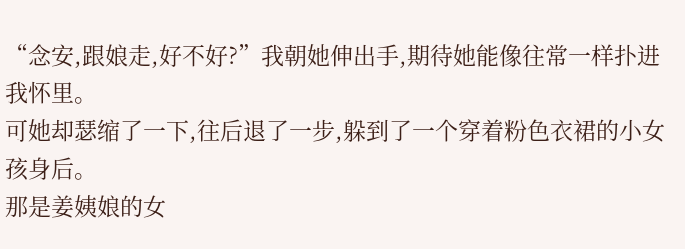“念安,跟娘走,好不好?”我朝她伸出手,期待她能像往常一样扑进我怀里。
可她却瑟缩了一下,往后退了一步,躲到了一个穿着粉色衣裙的小女孩身后。
那是姜姨娘的女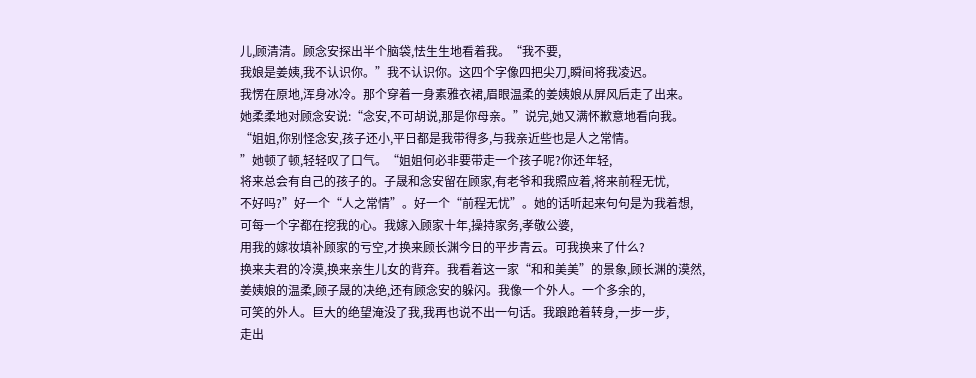儿,顾清清。顾念安探出半个脑袋,怯生生地看着我。“我不要,
我娘是姜姨,我不认识你。”我不认识你。这四个字像四把尖刀,瞬间将我凌迟。
我愣在原地,浑身冰冷。那个穿着一身素雅衣裙,眉眼温柔的姜姨娘从屏风后走了出来。
她柔柔地对顾念安说:“念安,不可胡说,那是你母亲。”说完,她又满怀歉意地看向我。
“姐姐,你别怪念安,孩子还小,平日都是我带得多,与我亲近些也是人之常情。
”她顿了顿,轻轻叹了口气。“姐姐何必非要带走一个孩子呢?你还年轻,
将来总会有自己的孩子的。子晟和念安留在顾家,有老爷和我照应着,将来前程无忧,
不好吗?”好一个“人之常情”。好一个“前程无忧”。她的话听起来句句是为我着想,
可每一个字都在挖我的心。我嫁入顾家十年,操持家务,孝敬公婆,
用我的嫁妆填补顾家的亏空,才换来顾长渊今日的平步青云。可我换来了什么?
换来夫君的冷漠,换来亲生儿女的背弃。我看着这一家“和和美美”的景象,顾长渊的漠然,
姜姨娘的温柔,顾子晟的决绝,还有顾念安的躲闪。我像一个外人。一个多余的,
可笑的外人。巨大的绝望淹没了我,我再也说不出一句话。我踉跄着转身,一步一步,
走出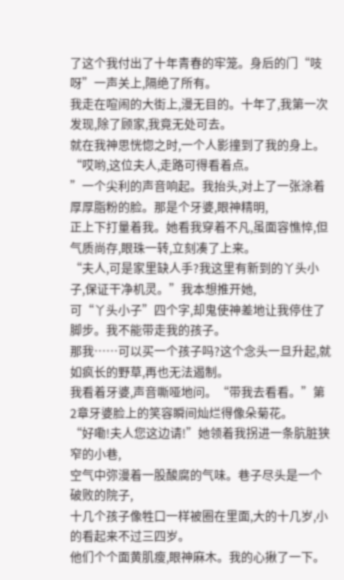了这个我付出了十年青春的牢笼。身后的门“吱呀”一声关上,隔绝了所有。
我走在喧闹的大街上,漫无目的。十年了,我第一次发现,除了顾家,我竟无处可去。
就在我神思恍惚之时,一个人影撞到了我的身上。“哎哟,这位夫人,走路可得看着点。
”一个尖利的声音响起。我抬头,对上了一张涂着厚厚脂粉的脸。那是个牙婆,眼神精明,
正上下打量着我。她看我穿着不凡,虽面容憔悴,但气质尚存,眼珠一转,立刻凑了上来。
“夫人,可是家里缺人手?我这里有新到的丫头小子,保证干净机灵。”我本想推开她,
可“丫头小子”四个字,却鬼使神差地让我停住了脚步。我不能带走我的孩子。
那我……可以买一个孩子吗?这个念头一旦升起,就如疯长的野草,再也无法遏制。
我看着牙婆,声音嘶哑地问。“带我去看看。”第2章牙婆脸上的笑容瞬间灿烂得像朵菊花。
“好嘞!夫人您这边请!”她领着我拐进一条肮脏狭窄的小巷,
空气中弥漫着一股酸腐的气味。巷子尽头是一个破败的院子,
十几个孩子像牲口一样被圈在里面,大的十几岁,小的看起来不过三四岁。
他们个个面黄肌瘦,眼神麻木。我的心揪了一下。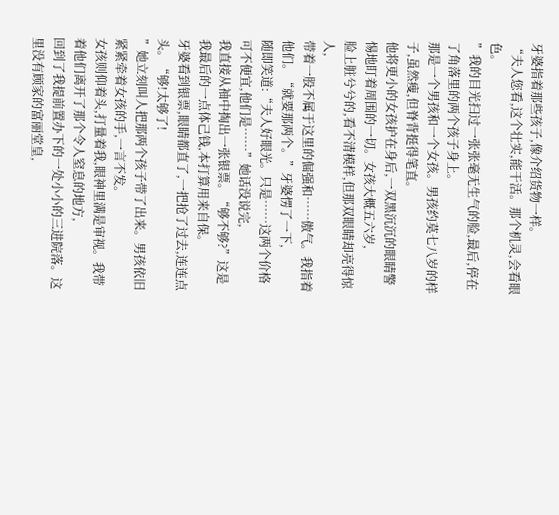牙婆指着那些孩子,像介绍货物一样。
“夫人您看,这个壮实,能干活。那个机灵,会看眼色。
”我的目光扫过一张张毫无生气的脸,最后,停在了角落里的两个孩子身上。
那是一个男孩和一个女孩。男孩约莫七八岁的样子,虽然瘦,但脊背挺得笔直。
他将更小的女孩护在身后,一双黑沉沉的眼睛警惕地盯着周围的一切。女孩大概五六岁,
脸上脏兮兮的,看不清模样,但那双眼睛却亮得惊人,
带着一股不属于这里的倔强和……傲气。我指着他们。“就要那两个。”牙婆愣了一下,
随即笑道:“夫人好眼光。只是……这两个价格可不便宜,他们是……”她话没说完,
我直接从袖中掏出一张银票。“够不够?”这是我最后的一点体己钱,本打算用来自保。
牙婆看到银票,眼睛都直了,一把抢了过去,连连点头。“够!太够了!
”她立刻叫人把那两个孩子带了出来。男孩依旧紧紧牵着女孩的手,一言不发。
女孩则仰着头,打量着我,眼神里满是审视。我带着他们离开了那个令人窒息的地方,
回到了我提前置办下的一处小小的三进院落。这里没有顾家的富丽堂皇,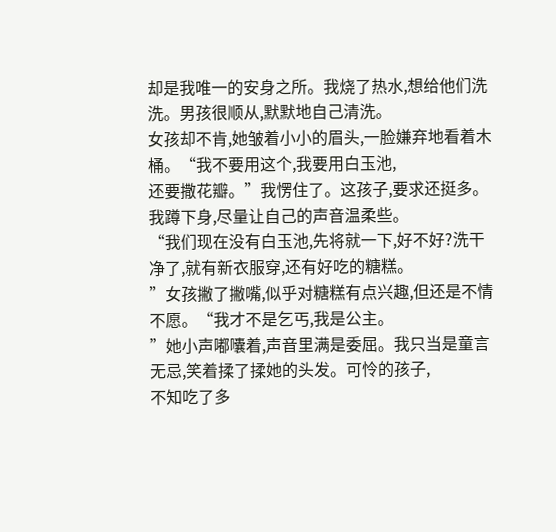却是我唯一的安身之所。我烧了热水,想给他们洗洗。男孩很顺从,默默地自己清洗。
女孩却不肯,她皱着小小的眉头,一脸嫌弃地看着木桶。“我不要用这个,我要用白玉池,
还要撒花瓣。”我愣住了。这孩子,要求还挺多。我蹲下身,尽量让自己的声音温柔些。
“我们现在没有白玉池,先将就一下,好不好?洗干净了,就有新衣服穿,还有好吃的糖糕。
”女孩撇了撇嘴,似乎对糖糕有点兴趣,但还是不情不愿。“我才不是乞丐,我是公主。
”她小声嘟囔着,声音里满是委屈。我只当是童言无忌,笑着揉了揉她的头发。可怜的孩子,
不知吃了多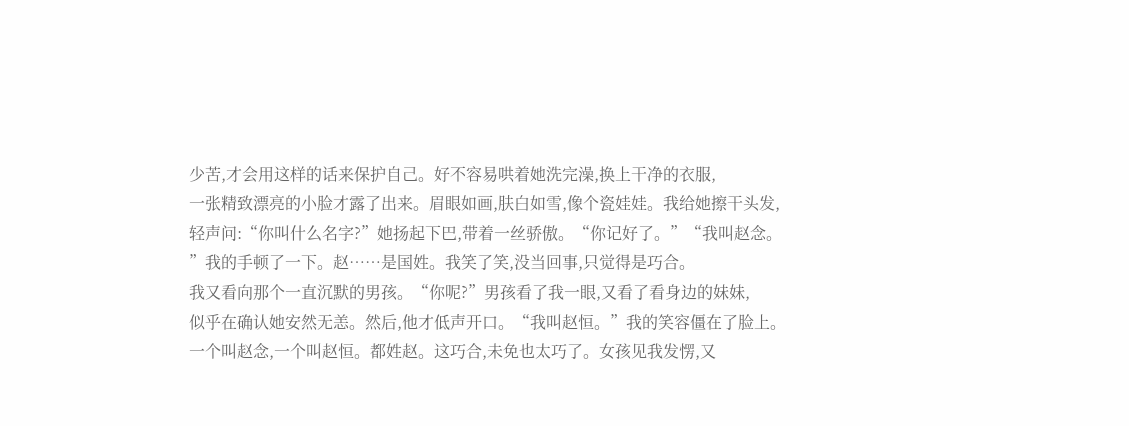少苦,才会用这样的话来保护自己。好不容易哄着她洗完澡,换上干净的衣服,
一张精致漂亮的小脸才露了出来。眉眼如画,肤白如雪,像个瓷娃娃。我给她擦干头发,
轻声问:“你叫什么名字?”她扬起下巴,带着一丝骄傲。“你记好了。”“我叫赵念。
”我的手顿了一下。赵……是国姓。我笑了笑,没当回事,只觉得是巧合。
我又看向那个一直沉默的男孩。“你呢?”男孩看了我一眼,又看了看身边的妹妹,
似乎在确认她安然无恙。然后,他才低声开口。“我叫赵恒。”我的笑容僵在了脸上。
一个叫赵念,一个叫赵恒。都姓赵。这巧合,未免也太巧了。女孩见我发愣,又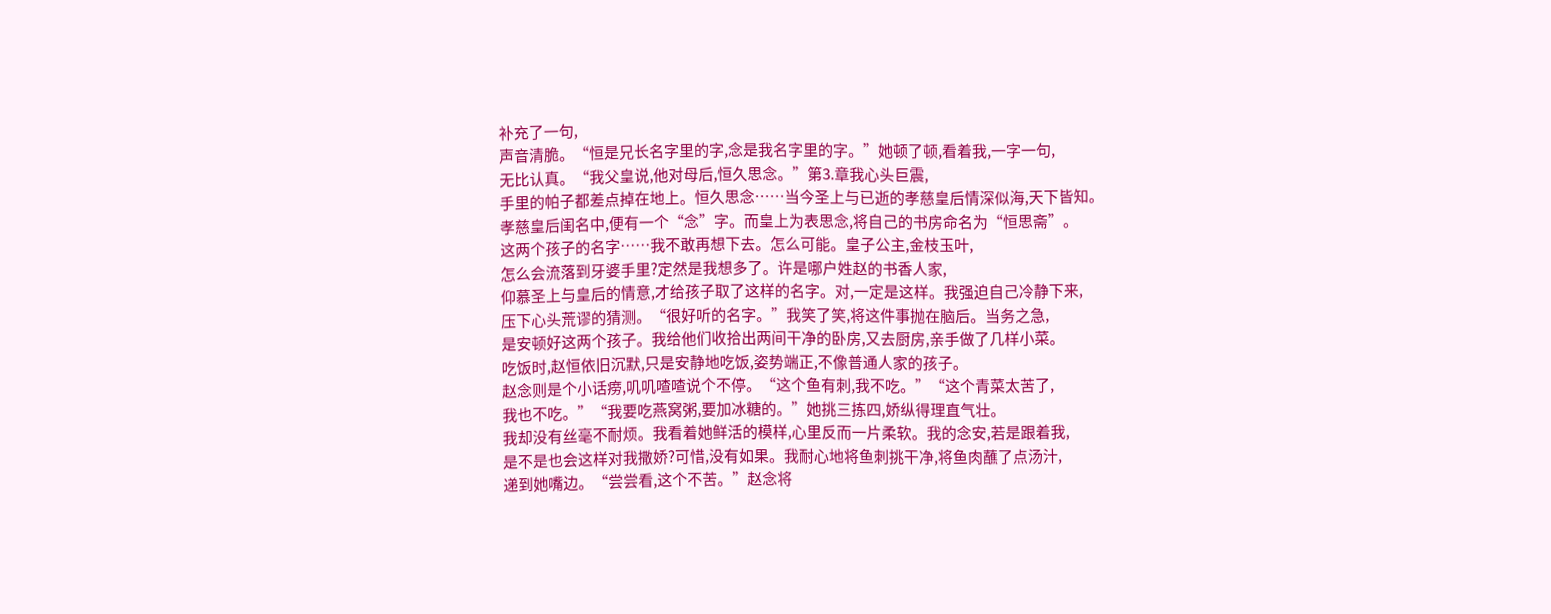补充了一句,
声音清脆。“恒是兄长名字里的字,念是我名字里的字。”她顿了顿,看着我,一字一句,
无比认真。“我父皇说,他对母后,恒久思念。”第3.章我心头巨震,
手里的帕子都差点掉在地上。恒久思念……当今圣上与已逝的孝慈皇后情深似海,天下皆知。
孝慈皇后闺名中,便有一个“念”字。而皇上为表思念,将自己的书房命名为“恒思斋”。
这两个孩子的名字……我不敢再想下去。怎么可能。皇子公主,金枝玉叶,
怎么会流落到牙婆手里?定然是我想多了。许是哪户姓赵的书香人家,
仰慕圣上与皇后的情意,才给孩子取了这样的名字。对,一定是这样。我强迫自己冷静下来,
压下心头荒谬的猜测。“很好听的名字。”我笑了笑,将这件事抛在脑后。当务之急,
是安顿好这两个孩子。我给他们收拾出两间干净的卧房,又去厨房,亲手做了几样小菜。
吃饭时,赵恒依旧沉默,只是安静地吃饭,姿势端正,不像普通人家的孩子。
赵念则是个小话痨,叽叽喳喳说个不停。“这个鱼有刺,我不吃。”“这个青菜太苦了,
我也不吃。”“我要吃燕窝粥,要加冰糖的。”她挑三拣四,娇纵得理直气壮。
我却没有丝毫不耐烦。我看着她鲜活的模样,心里反而一片柔软。我的念安,若是跟着我,
是不是也会这样对我撒娇?可惜,没有如果。我耐心地将鱼刺挑干净,将鱼肉蘸了点汤汁,
递到她嘴边。“尝尝看,这个不苦。”赵念将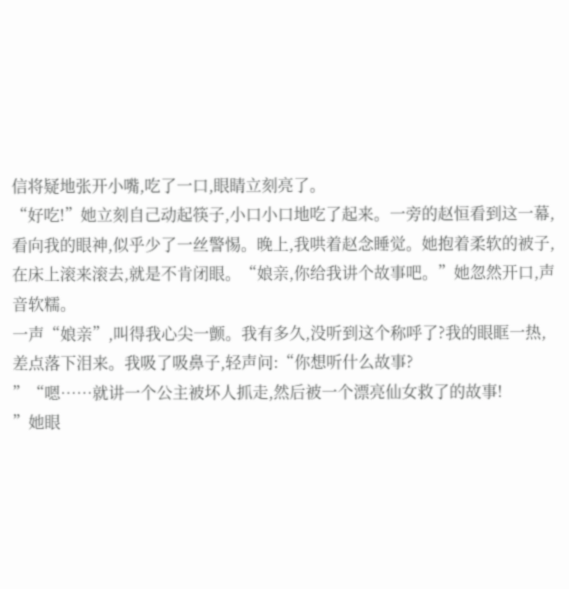信将疑地张开小嘴,吃了一口,眼睛立刻亮了。
“好吃!”她立刻自己动起筷子,小口小口地吃了起来。一旁的赵恒看到这一幕,
看向我的眼神,似乎少了一丝警惕。晚上,我哄着赵念睡觉。她抱着柔软的被子,
在床上滚来滚去,就是不肯闭眼。“娘亲,你给我讲个故事吧。”她忽然开口,声音软糯。
一声“娘亲”,叫得我心尖一颤。我有多久,没听到这个称呼了?我的眼眶一热,
差点落下泪来。我吸了吸鼻子,轻声问:“你想听什么故事?
”“嗯……就讲一个公主被坏人抓走,然后被一个漂亮仙女救了的故事!
”她眼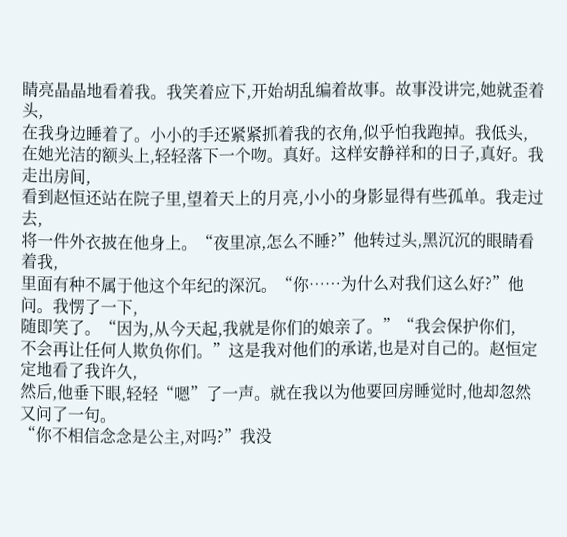睛亮晶晶地看着我。我笑着应下,开始胡乱编着故事。故事没讲完,她就歪着头,
在我身边睡着了。小小的手还紧紧抓着我的衣角,似乎怕我跑掉。我低头,
在她光洁的额头上,轻轻落下一个吻。真好。这样安静祥和的日子,真好。我走出房间,
看到赵恒还站在院子里,望着天上的月亮,小小的身影显得有些孤单。我走过去,
将一件外衣披在他身上。“夜里凉,怎么不睡?”他转过头,黑沉沉的眼睛看着我,
里面有种不属于他这个年纪的深沉。“你……为什么对我们这么好?”他问。我愣了一下,
随即笑了。“因为,从今天起,我就是你们的娘亲了。”“我会保护你们,
不会再让任何人欺负你们。”这是我对他们的承诺,也是对自己的。赵恒定定地看了我许久,
然后,他垂下眼,轻轻“嗯”了一声。就在我以为他要回房睡觉时,他却忽然又问了一句。
“你不相信念念是公主,对吗?”我没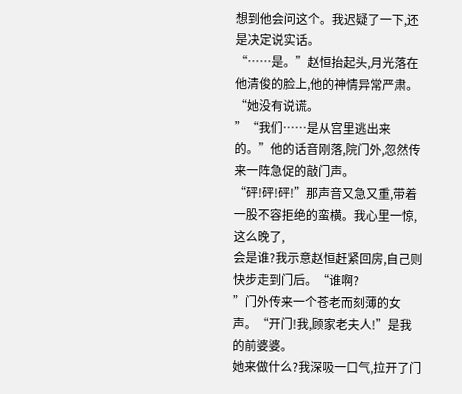想到他会问这个。我迟疑了一下,还是决定说实话。
“……是。”赵恒抬起头,月光落在他清俊的脸上,他的神情异常严肃。“她没有说谎。
”“我们……是从宫里逃出来的。”他的话音刚落,院门外,忽然传来一阵急促的敲门声。
“砰!砰!砰!”那声音又急又重,带着一股不容拒绝的蛮横。我心里一惊,这么晚了,
会是谁?我示意赵恒赶紧回房,自己则快步走到门后。“谁啊?
”门外传来一个苍老而刻薄的女声。“开门!我,顾家老夫人!”是我的前婆婆。
她来做什么?我深吸一口气,拉开了门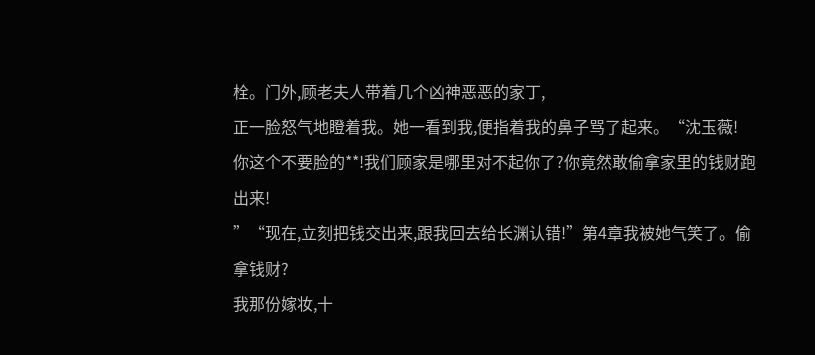栓。门外,顾老夫人带着几个凶神恶恶的家丁,
正一脸怒气地瞪着我。她一看到我,便指着我的鼻子骂了起来。“沈玉薇!
你这个不要脸的**!我们顾家是哪里对不起你了?你竟然敢偷拿家里的钱财跑出来!
”“现在,立刻把钱交出来,跟我回去给长渊认错!”第4章我被她气笑了。偷拿钱财?
我那份嫁妆,十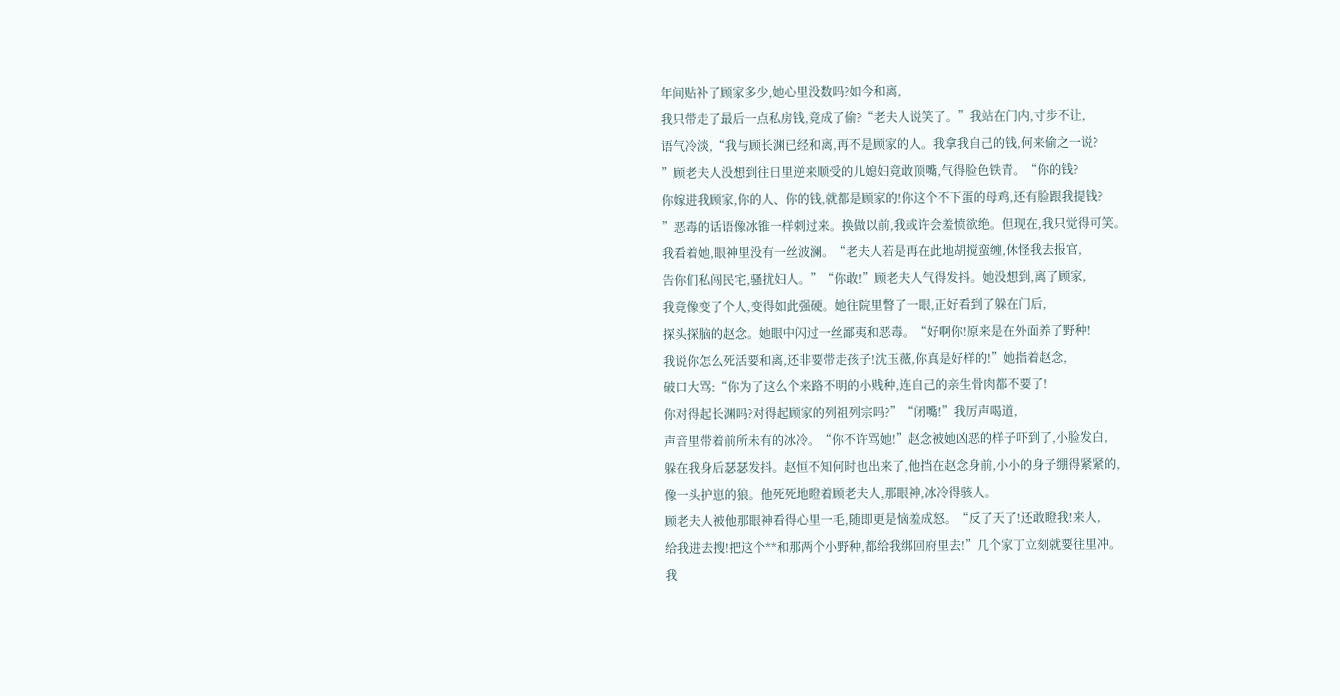年间贴补了顾家多少,她心里没数吗?如今和离,
我只带走了最后一点私房钱,竟成了偷?“老夫人说笑了。”我站在门内,寸步不让,
语气冷淡,“我与顾长渊已经和离,再不是顾家的人。我拿我自己的钱,何来偷之一说?
”顾老夫人没想到往日里逆来顺受的儿媳妇竟敢顶嘴,气得脸色铁青。“你的钱?
你嫁进我顾家,你的人、你的钱,就都是顾家的!你这个不下蛋的母鸡,还有脸跟我提钱?
”恶毒的话语像冰锥一样刺过来。换做以前,我或许会羞愤欲绝。但现在,我只觉得可笑。
我看着她,眼神里没有一丝波澜。“老夫人若是再在此地胡搅蛮缠,休怪我去报官,
告你们私闯民宅,骚扰妇人。”“你敢!”顾老夫人气得发抖。她没想到,离了顾家,
我竟像变了个人,变得如此强硬。她往院里瞥了一眼,正好看到了躲在门后,
探头探脑的赵念。她眼中闪过一丝鄙夷和恶毒。“好啊你!原来是在外面养了野种!
我说你怎么死活要和离,还非要带走孩子!沈玉薇,你真是好样的!”她指着赵念,
破口大骂:“你为了这么个来路不明的小贱种,连自己的亲生骨肉都不要了!
你对得起长渊吗?对得起顾家的列祖列宗吗?”“闭嘴!”我厉声喝道,
声音里带着前所未有的冰冷。“你不许骂她!”赵念被她凶恶的样子吓到了,小脸发白,
躲在我身后瑟瑟发抖。赵恒不知何时也出来了,他挡在赵念身前,小小的身子绷得紧紧的,
像一头护崽的狼。他死死地瞪着顾老夫人,那眼神,冰冷得骇人。
顾老夫人被他那眼神看得心里一毛,随即更是恼羞成怒。“反了天了!还敢瞪我!来人,
给我进去搜!把这个**和那两个小野种,都给我绑回府里去!”几个家丁立刻就要往里冲。
我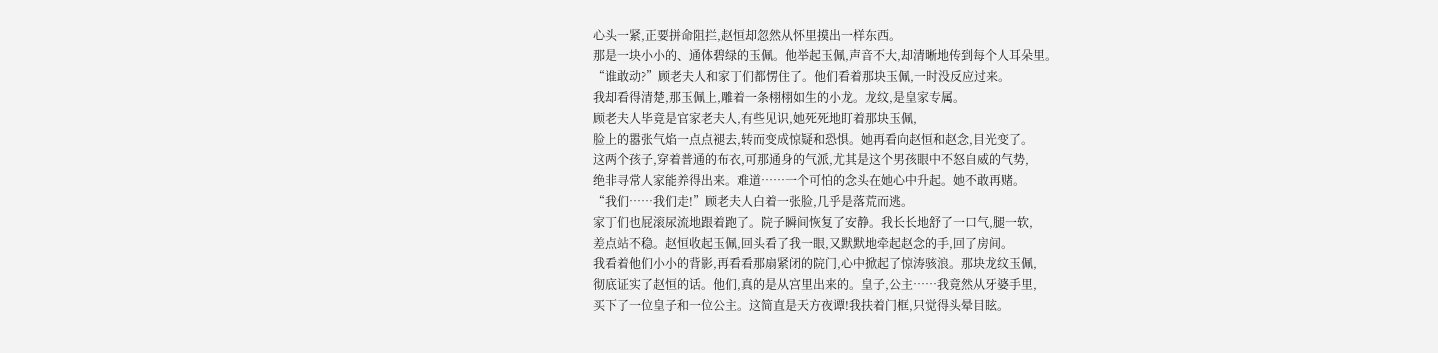心头一紧,正要拼命阻拦,赵恒却忽然从怀里摸出一样东西。
那是一块小小的、通体碧绿的玉佩。他举起玉佩,声音不大,却清晰地传到每个人耳朵里。
“谁敢动?”顾老夫人和家丁们都愣住了。他们看着那块玉佩,一时没反应过来。
我却看得清楚,那玉佩上,雕着一条栩栩如生的小龙。龙纹,是皇家专属。
顾老夫人毕竟是官家老夫人,有些见识,她死死地盯着那块玉佩,
脸上的嚣张气焰一点点褪去,转而变成惊疑和恐惧。她再看向赵恒和赵念,目光变了。
这两个孩子,穿着普通的布衣,可那通身的气派,尤其是这个男孩眼中不怒自威的气势,
绝非寻常人家能养得出来。难道……一个可怕的念头在她心中升起。她不敢再赌。
“我们……我们走!”顾老夫人白着一张脸,几乎是落荒而逃。
家丁们也屁滚尿流地跟着跑了。院子瞬间恢复了安静。我长长地舒了一口气,腿一软,
差点站不稳。赵恒收起玉佩,回头看了我一眼,又默默地牵起赵念的手,回了房间。
我看着他们小小的背影,再看看那扇紧闭的院门,心中掀起了惊涛骇浪。那块龙纹玉佩,
彻底证实了赵恒的话。他们,真的是从宫里出来的。皇子,公主……我竟然从牙婆手里,
买下了一位皇子和一位公主。这简直是天方夜谭!我扶着门框,只觉得头晕目眩。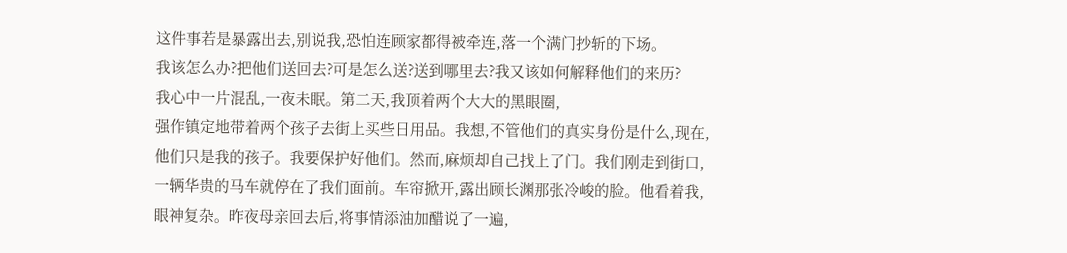这件事若是暴露出去,别说我,恐怕连顾家都得被牵连,落一个满门抄斩的下场。
我该怎么办?把他们送回去?可是怎么送?送到哪里去?我又该如何解释他们的来历?
我心中一片混乱,一夜未眠。第二天,我顶着两个大大的黑眼圈,
强作镇定地带着两个孩子去街上买些日用品。我想,不管他们的真实身份是什么,现在,
他们只是我的孩子。我要保护好他们。然而,麻烦却自己找上了门。我们刚走到街口,
一辆华贵的马车就停在了我们面前。车帘掀开,露出顾长渊那张冷峻的脸。他看着我,
眼神复杂。昨夜母亲回去后,将事情添油加醋说了一遍,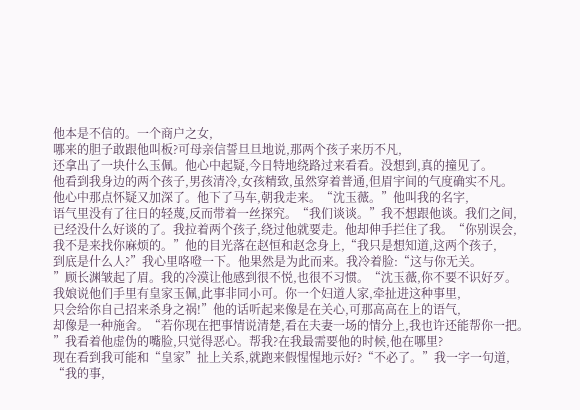他本是不信的。一个商户之女,
哪来的胆子敢跟他叫板?可母亲信誓旦旦地说,那两个孩子来历不凡,
还拿出了一块什么玉佩。他心中起疑,今日特地绕路过来看看。没想到,真的撞见了。
他看到我身边的两个孩子,男孩清冷,女孩精致,虽然穿着普通,但眉宇间的气度确实不凡。
他心中那点怀疑又加深了。他下了马车,朝我走来。“沈玉薇。”他叫我的名字,
语气里没有了往日的轻蔑,反而带着一丝探究。“我们谈谈。”我不想跟他谈。我们之间,
已经没什么好谈的了。我拉着两个孩子,绕过他就要走。他却伸手拦住了我。“你别误会,
我不是来找你麻烦的。”他的目光落在赵恒和赵念身上,“我只是想知道,这两个孩子,
到底是什么人?”我心里咯噔一下。他果然是为此而来。我冷着脸:“这与你无关。
”顾长渊皱起了眉。我的冷漠让他感到很不悦,也很不习惯。“沈玉薇,你不要不识好歹。
我娘说他们手里有皇家玉佩,此事非同小可。你一个妇道人家,牵扯进这种事里,
只会给你自己招来杀身之祸!”他的话听起来像是在关心,可那高高在上的语气,
却像是一种施舍。“若你现在把事情说清楚,看在夫妻一场的情分上,我也许还能帮你一把。
”我看着他虚伪的嘴脸,只觉得恶心。帮我?在我最需要他的时候,他在哪里?
现在看到我可能和“皇家”扯上关系,就跑来假惺惺地示好?“不必了。”我一字一句道,
“我的事,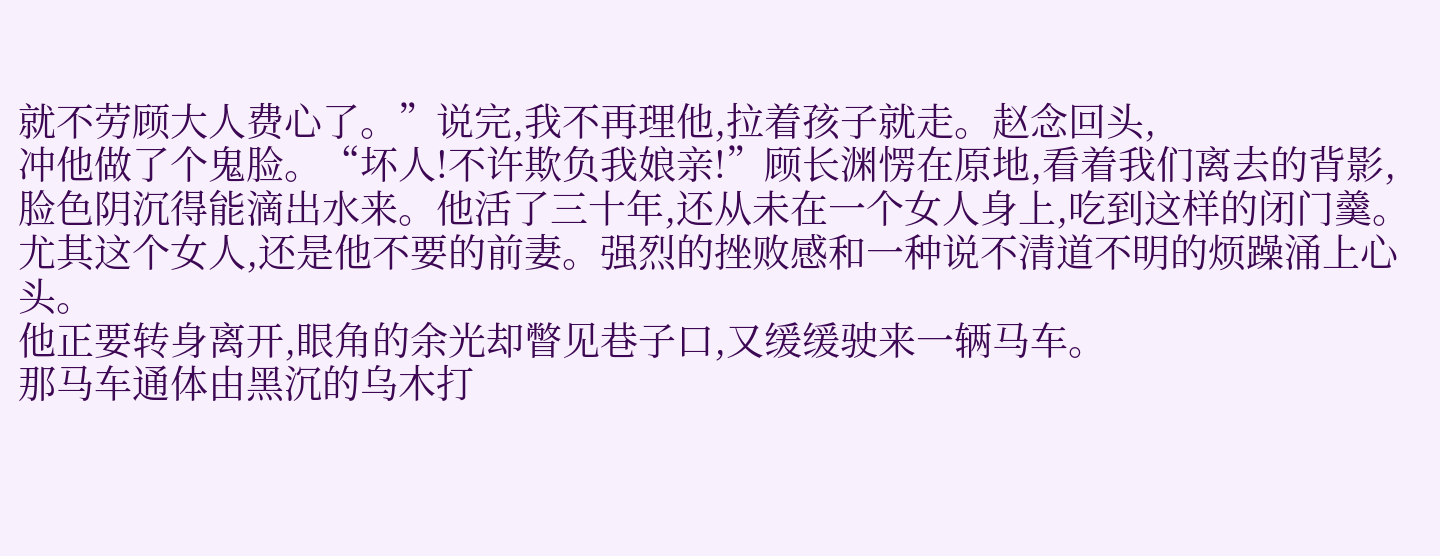就不劳顾大人费心了。”说完,我不再理他,拉着孩子就走。赵念回头,
冲他做了个鬼脸。“坏人!不许欺负我娘亲!”顾长渊愣在原地,看着我们离去的背影,
脸色阴沉得能滴出水来。他活了三十年,还从未在一个女人身上,吃到这样的闭门羹。
尤其这个女人,还是他不要的前妻。强烈的挫败感和一种说不清道不明的烦躁涌上心头。
他正要转身离开,眼角的余光却瞥见巷子口,又缓缓驶来一辆马车。
那马车通体由黑沉的乌木打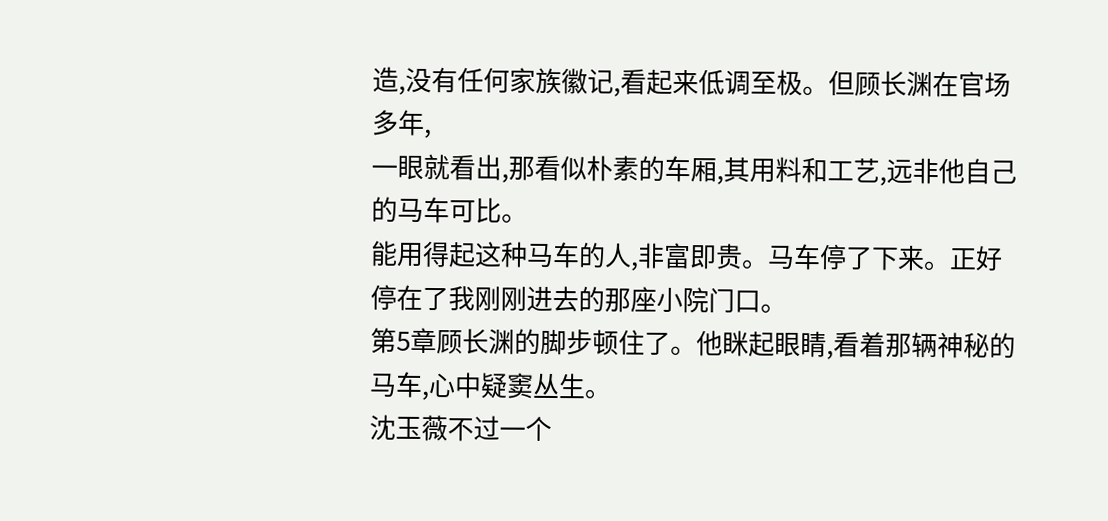造,没有任何家族徽记,看起来低调至极。但顾长渊在官场多年,
一眼就看出,那看似朴素的车厢,其用料和工艺,远非他自己的马车可比。
能用得起这种马车的人,非富即贵。马车停了下来。正好停在了我刚刚进去的那座小院门口。
第5章顾长渊的脚步顿住了。他眯起眼睛,看着那辆神秘的马车,心中疑窦丛生。
沈玉薇不过一个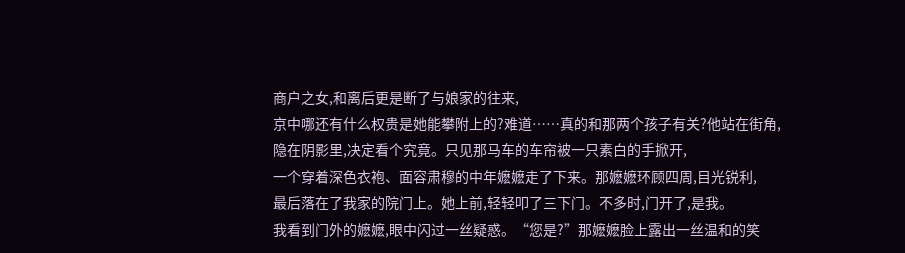商户之女,和离后更是断了与娘家的往来,
京中哪还有什么权贵是她能攀附上的?难道……真的和那两个孩子有关?他站在街角,
隐在阴影里,决定看个究竟。只见那马车的车帘被一只素白的手掀开,
一个穿着深色衣袍、面容肃穆的中年嬷嬷走了下来。那嬷嬷环顾四周,目光锐利,
最后落在了我家的院门上。她上前,轻轻叩了三下门。不多时,门开了,是我。
我看到门外的嬷嬷,眼中闪过一丝疑惑。“您是?”那嬷嬷脸上露出一丝温和的笑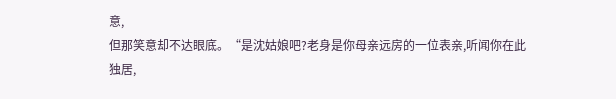意,
但那笑意却不达眼底。“是沈姑娘吧?老身是你母亲远房的一位表亲,听闻你在此独居,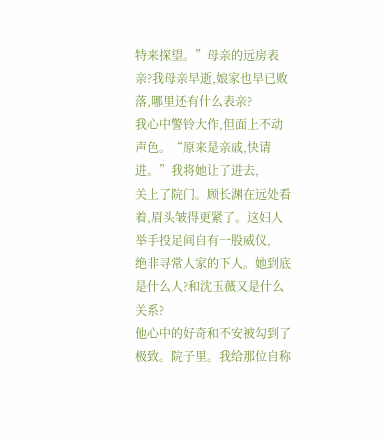特来探望。”母亲的远房表亲?我母亲早逝,娘家也早已败落,哪里还有什么表亲?
我心中警铃大作,但面上不动声色。“原来是亲戚,快请进。”我将她让了进去,
关上了院门。顾长渊在远处看着,眉头皱得更紧了。这妇人举手投足间自有一股威仪,
绝非寻常人家的下人。她到底是什么人?和沈玉薇又是什么关系?
他心中的好奇和不安被勾到了极致。院子里。我给那位自称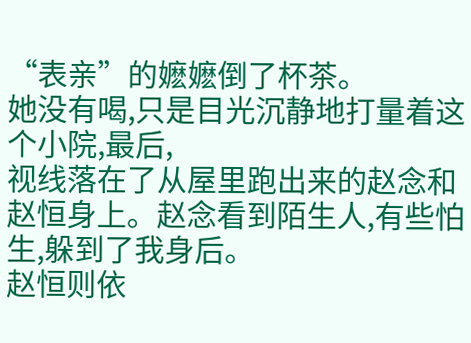“表亲”的嬷嬷倒了杯茶。
她没有喝,只是目光沉静地打量着这个小院,最后,
视线落在了从屋里跑出来的赵念和赵恒身上。赵念看到陌生人,有些怕生,躲到了我身后。
赵恒则依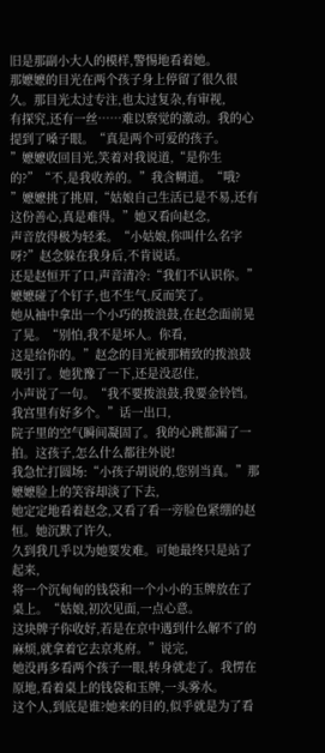旧是那副小大人的模样,警惕地看着她。
那嬷嬷的目光在两个孩子身上停留了很久很久。那目光太过专注,也太过复杂,有审视,
有探究,还有一丝……难以察觉的激动。我的心提到了嗓子眼。“真是两个可爱的孩子。
”嬷嬷收回目光,笑着对我说道,“是你生的?”“不,是我收养的。”我含糊道。“哦?
”嬷嬷挑了挑眉,“姑娘自己生活已是不易,还有这份善心,真是难得。”她又看向赵念,
声音放得极为轻柔。“小姑娘,你叫什么名字呀?”赵念躲在我身后,不肯说话。
还是赵恒开了口,声音清冷:“我们不认识你。”嬷嬷碰了个钉子,也不生气,反而笑了。
她从袖中拿出一个小巧的拨浪鼓,在赵念面前晃了晃。“别怕,我不是坏人。你看,
这是给你的。”赵念的目光被那精致的拨浪鼓吸引了。她犹豫了一下,还是没忍住,
小声说了一句。“我不要拨浪鼓,我要金铃铛。我宫里有好多个。”话一出口,
院子里的空气瞬间凝固了。我的心跳都漏了一拍。这孩子,怎么什么都往外说!
我急忙打圆场:“小孩子胡说的,您别当真。”那嬷嬷脸上的笑容却淡了下去,
她定定地看着赵念,又看了看一旁脸色紧绷的赵恒。她沉默了许久,
久到我几乎以为她要发难。可她最终只是站了起来,
将一个沉甸甸的钱袋和一个小小的玉牌放在了桌上。“姑娘,初次见面,一点心意。
这块牌子你收好,若是在京中遇到什么解不了的麻烦,就拿着它去京兆府。”说完,
她没再多看两个孩子一眼,转身就走了。我愣在原地,看着桌上的钱袋和玉牌,一头雾水。
这个人,到底是谁?她来的目的,似乎就是为了看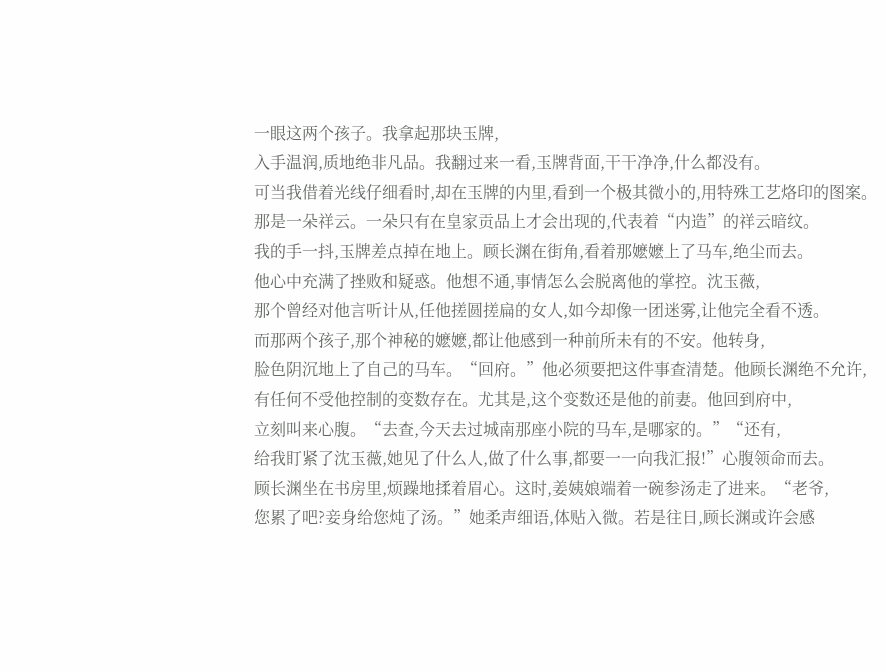一眼这两个孩子。我拿起那块玉牌,
入手温润,质地绝非凡品。我翻过来一看,玉牌背面,干干净净,什么都没有。
可当我借着光线仔细看时,却在玉牌的内里,看到一个极其微小的,用特殊工艺烙印的图案。
那是一朵祥云。一朵只有在皇家贡品上才会出现的,代表着“内造”的祥云暗纹。
我的手一抖,玉牌差点掉在地上。顾长渊在街角,看着那嬷嬷上了马车,绝尘而去。
他心中充满了挫败和疑惑。他想不通,事情怎么会脱离他的掌控。沈玉薇,
那个曾经对他言听计从,任他搓圆搓扁的女人,如今却像一团迷雾,让他完全看不透。
而那两个孩子,那个神秘的嬷嬷,都让他感到一种前所未有的不安。他转身,
脸色阴沉地上了自己的马车。“回府。”他必须要把这件事查清楚。他顾长渊绝不允许,
有任何不受他控制的变数存在。尤其是,这个变数还是他的前妻。他回到府中,
立刻叫来心腹。“去查,今天去过城南那座小院的马车,是哪家的。”“还有,
给我盯紧了沈玉薇,她见了什么人,做了什么事,都要一一向我汇报!”心腹领命而去。
顾长渊坐在书房里,烦躁地揉着眉心。这时,姜姨娘端着一碗参汤走了进来。“老爷,
您累了吧?妾身给您炖了汤。”她柔声细语,体贴入微。若是往日,顾长渊或许会感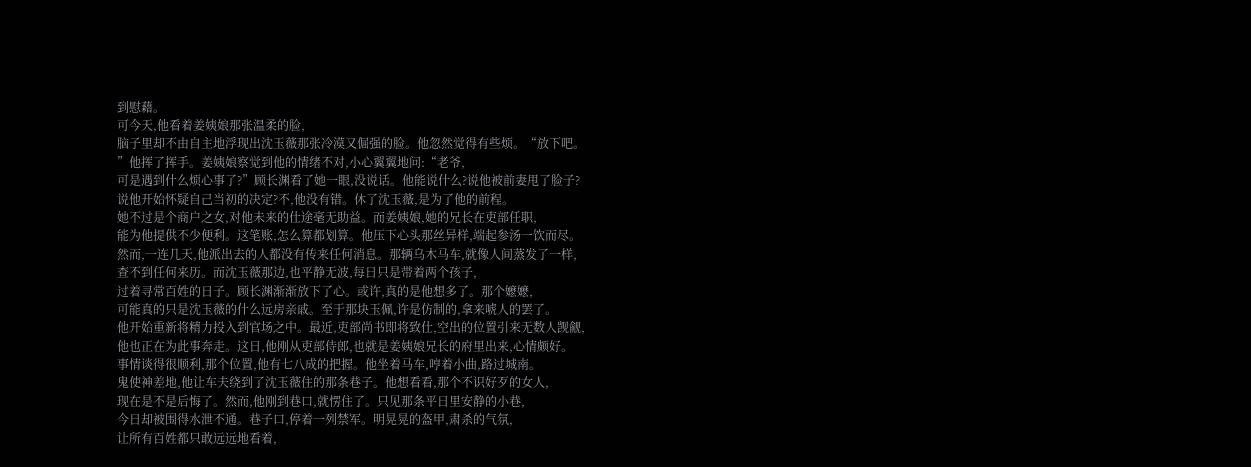到慰藉。
可今天,他看着姜姨娘那张温柔的脸,
脑子里却不由自主地浮现出沈玉薇那张冷漠又倔强的脸。他忽然觉得有些烦。“放下吧。
”他挥了挥手。姜姨娘察觉到他的情绪不对,小心翼翼地问:“老爷,
可是遇到什么烦心事了?”顾长渊看了她一眼,没说话。他能说什么?说他被前妻甩了脸子?
说他开始怀疑自己当初的决定?不,他没有错。休了沈玉薇,是为了他的前程。
她不过是个商户之女,对他未来的仕途毫无助益。而姜姨娘,她的兄长在吏部任职,
能为他提供不少便利。这笔账,怎么算都划算。他压下心头那丝异样,端起参汤一饮而尽。
然而,一连几天,他派出去的人都没有传来任何消息。那辆乌木马车,就像人间蒸发了一样,
查不到任何来历。而沈玉薇那边,也平静无波,每日只是带着两个孩子,
过着寻常百姓的日子。顾长渊渐渐放下了心。或许,真的是他想多了。那个嬷嬷,
可能真的只是沈玉薇的什么远房亲戚。至于那块玉佩,许是仿制的,拿来唬人的罢了。
他开始重新将精力投入到官场之中。最近,吏部尚书即将致仕,空出的位置引来无数人觊觎,
他也正在为此事奔走。这日,他刚从吏部侍郎,也就是姜姨娘兄长的府里出来,心情颇好。
事情谈得很顺利,那个位置,他有七八成的把握。他坐着马车,哼着小曲,路过城南。
鬼使神差地,他让车夫绕到了沈玉薇住的那条巷子。他想看看,那个不识好歹的女人,
现在是不是后悔了。然而,他刚到巷口,就愣住了。只见那条平日里安静的小巷,
今日却被围得水泄不通。巷子口,停着一列禁军。明晃晃的盔甲,肃杀的气氛,
让所有百姓都只敢远远地看着,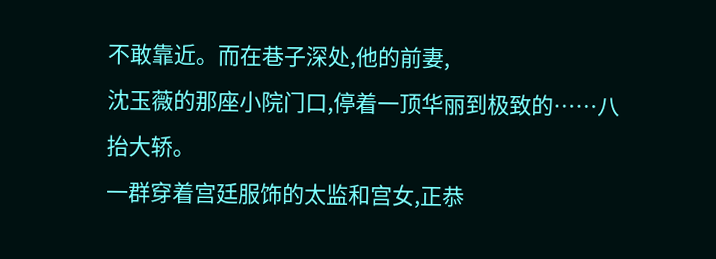不敢靠近。而在巷子深处,他的前妻,
沈玉薇的那座小院门口,停着一顶华丽到极致的……八抬大轿。
一群穿着宫廷服饰的太监和宫女,正恭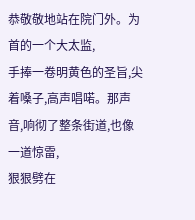恭敬敬地站在院门外。为首的一个大太监,
手捧一卷明黄色的圣旨,尖着嗓子,高声唱喏。那声音,响彻了整条街道,也像一道惊雷,
狠狠劈在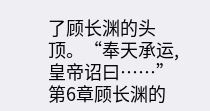了顾长渊的头顶。“奉天承运,皇帝诏曰……”第6章顾长渊的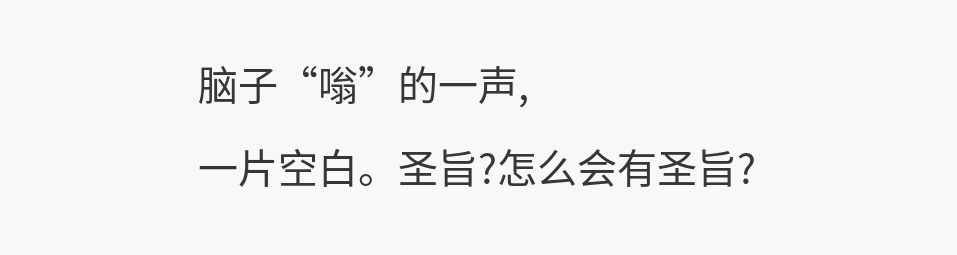脑子“嗡”的一声,
一片空白。圣旨?怎么会有圣旨?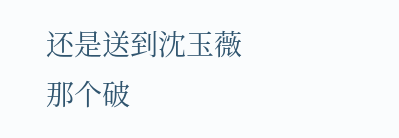还是送到沈玉薇那个破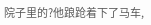院子里的?他踉跄着下了马车,